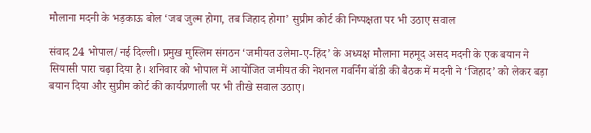मौलाना मदनी के भड़काऊ बोल ‘जब जुल्म होगा, तब जिहाद होगा’ सुप्रीम कोर्ट की निष्पक्षता पर भी उठाए सवाल

संवाद 24 भोपाल/नई दिल्ली। प्रमुख मुस्लिम संगठन ‘जमीयत उलेमा-ए-हिंद’ के अध्यक्ष मौलाना महमूद असद मदनी के एक बयान ने सियासी पारा चढ़ा दिया है। शनिवार को भोपाल में आयोजित जमीयत की नेशनल गवर्निंग बॉडी की बैठक में मदनी ने ‘जिहाद’ को लेकर बड़ा बयान दिया और सुप्रीम कोर्ट की कार्यप्रणाली पर भी तीखे सवाल उठाए।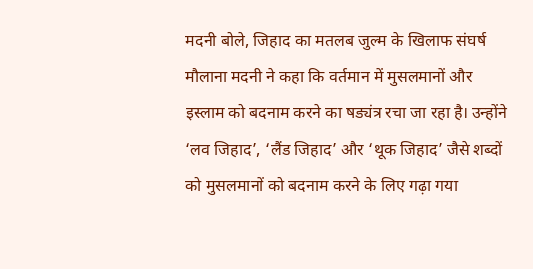मदनी बोले, जिहाद का मतलब जुल्म के खिलाफ संघर्ष मौलाना मदनी ने कहा कि वर्तमान में मुसलमानों और इस्लाम को बदनाम करने का षड्यंत्र रचा जा रहा है। उन्होंने ‘लव जिहाद’, ‘लैंड जिहाद’ और ‘थूक जिहाद’ जैसे शब्दों को मुसलमानों को बदनाम करने के लिए गढ़ा गया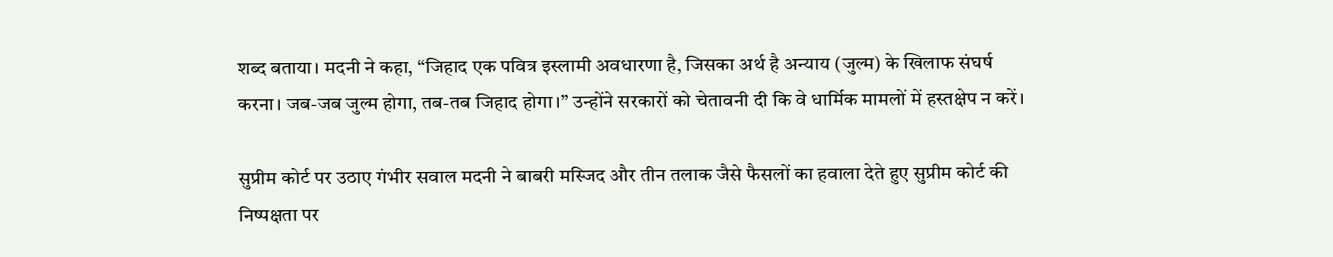शब्द बताया। मदनी ने कहा, “जिहाद एक पवित्र इस्लामी अवधारणा है, जिसका अर्थ है अन्याय (जुल्म) के खिलाफ संघर्ष करना। जब-जब जुल्म होगा, तब-तब जिहाद होगा।” उन्होंने सरकारों को चेतावनी दी कि वे धार्मिक मामलों में हस्तक्षेप न करें।

सुप्रीम कोर्ट पर उठाए गंभीर सवाल मदनी ने बाबरी मस्जिद और तीन तलाक जैसे फैसलों का हवाला देते हुए सुप्रीम कोर्ट की निष्पक्षता पर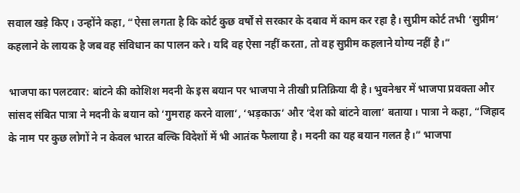सवाल खड़े किए। उन्होंने कहा, “ऐसा लगता है कि कोर्ट कुछ वर्षों से सरकार के दबाव में काम कर रहा है। सुप्रीम कोर्ट तभी ‘सुप्रीम’ कहलाने के लायक है जब वह संविधान का पालन करे। यदि वह ऐसा नहीं करता, तो वह सुप्रीम कहलाने योग्य नहीं है।”

भाजपा का पलटवार: बांटने की कोशिश मदनी के इस बयान पर भाजपा ने तीखी प्रतिक्रिया दी है। भुवनेश्वर में भाजपा प्रवक्ता और सांसद संबित पात्रा ने मदनी के बयान को ‘गुमराह करने वाला’, ‘भड़काऊ’ और ‘देश को बांटने वाला’ बताया। पात्रा ने कहा, “जिहाद के नाम पर कुछ लोगों ने न केवल भारत बल्कि विदेशों में भी आतंक फैलाया है। मदनी का यह बयान गलत है।” भाजपा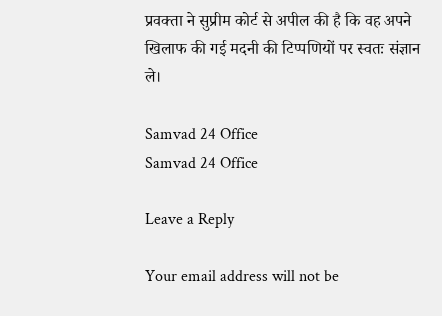प्रवक्ता ने सुप्रीम कोर्ट से अपील की है कि वह अपने खिलाफ की गई मदनी की टिप्पणियों पर स्वतः संज्ञान ले।

Samvad 24 Office
Samvad 24 Office

Leave a Reply

Your email address will not be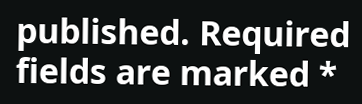published. Required fields are marked *